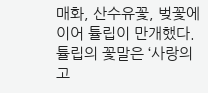매화, 산수유꽃, 벚꽃에 이어 튤립이 만개했다. 튤립의 꽃말은 ‘사랑의 고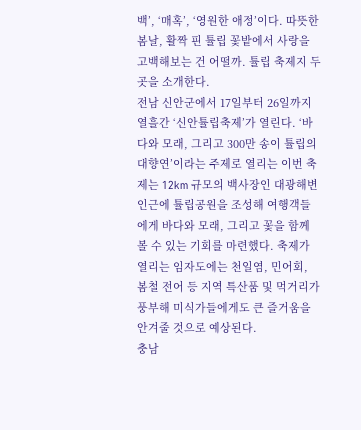백’, ‘매혹’, ‘영원한 애정’이다. 따뜻한 봄날, 활짝 핀 튤립 꽃밭에서 사랑을 고백해보는 건 어떨까. 튤립 축제지 두 곳을 소개한다.
전남 신안군에서 17일부터 26일까지 열흘간 ‘신안튤립축제’가 열린다. ‘바다와 모래, 그리고 300만 송이 튤립의 대향연’이라는 주제로 열리는 이번 축제는 12km 규모의 백사장인 대광해변 인근에 튤립공원을 조성해 여행객들에게 바다와 모래, 그리고 꽃을 함께 볼 수 있는 기회를 마련했다. 축제가 열리는 임자도에는 천일염, 민어회, 봄철 전어 등 지역 특산품 및 먹거리가 풍부해 미식가들에게도 큰 즐거움을 안겨줄 것으로 예상된다.
충남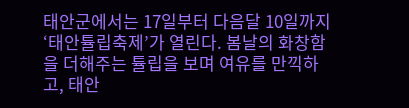태안군에서는 17일부터 다음달 10일까지 ‘태안튤립축제’가 열린다. 봄날의 화창함을 더해주는 튤립을 보며 여유를 만끽하고, 태안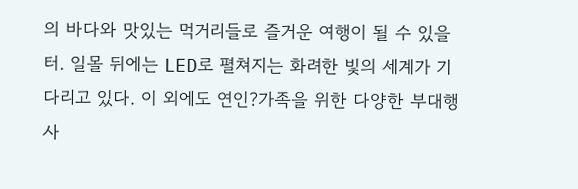의 바다와 맛있는 먹거리들로 즐거운 여행이 될 수 있을 터. 일몰 뒤에는 LED로 펼쳐지는 화려한 빛의 세계가 기다리고 있다. 이 외에도 연인?가족을 위한 다양한 부대행사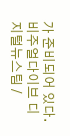가 준비되어 있다.
비주얼다이브 디지털뉴스팀 /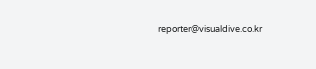reporter@visualdive.co.kr